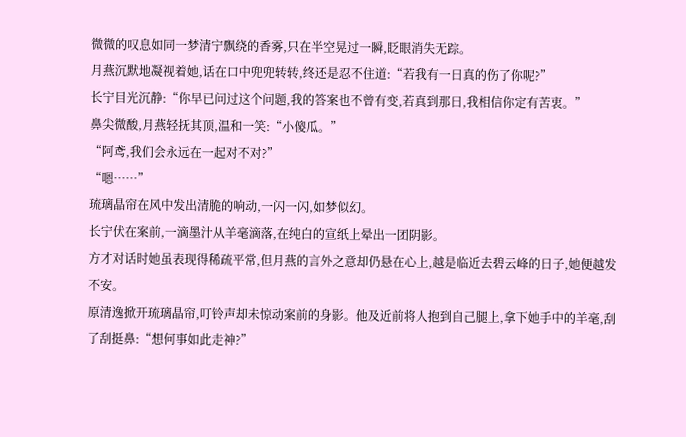微微的叹息如同一梦清宁飘绕的香雾,只在半空晃过一瞬,眨眼消失无踪。
月燕沉默地凝视着她,话在口中兜兜转转,终还是忍不住道:“若我有一日真的伤了你呢?”
长宁目光沉静:“你早已问过这个问题,我的答案也不曾有变,若真到那日,我相信你定有苦衷。”
鼻尖微酸,月燕轻抚其顶,温和一笑:“小傻瓜。”
“阿鸢,我们会永远在一起对不对?”
“嗯……”
琉璃晶帘在风中发出清脆的响动,一闪一闪,如梦似幻。
长宁伏在案前,一滴墨汁从羊毫滴落,在纯白的宣纸上晕出一团阴影。
方才对话时她虽表现得稀疏平常,但月燕的言外之意却仍悬在心上,越是临近去碧云峰的日子,她便越发不安。
原清逸掀开琉璃晶帘,叮铃声却未惊动案前的身影。他及近前将人抱到自己腿上,拿下她手中的羊毫,刮了刮挺鼻:“想何事如此走神?”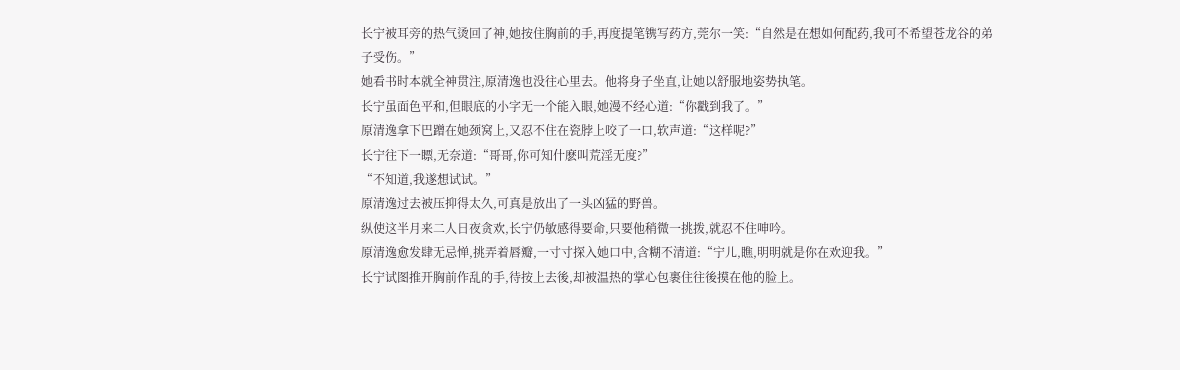长宁被耳旁的热气烫回了神,她按住胸前的手,再度提笔镌写药方,莞尔一笑:“自然是在想如何配药,我可不希望苍龙谷的弟子受伤。”
她看书时本就全神贯注,原清逸也没往心里去。他将身子坐直,让她以舒服地姿势执笔。
长宁虽面色平和,但眼底的小字无一个能入眼,她漫不经心道:“你戳到我了。”
原清逸拿下巴蹭在她颈窝上,又忍不住在瓷脖上咬了一口,软声道:“这样呢?”
长宁往下一瞟,无奈道:“哥哥,你可知什麽叫荒淫无度?”
“不知道,我遂想试试。”
原清逸过去被压抑得太久,可真是放出了一头凶猛的野兽。
纵使这半月来二人日夜贪欢,长宁仍敏感得要命,只要他稍微一挑拨,就忍不住呻吟。
原清逸愈发肆无忌惮,挑弄着唇瓣,一寸寸探入她口中,含糊不清道:“宁儿,瞧,明明就是你在欢迎我。”
长宁试图推开胸前作乱的手,待按上去後,却被温热的掌心包裹住往後摸在他的脸上。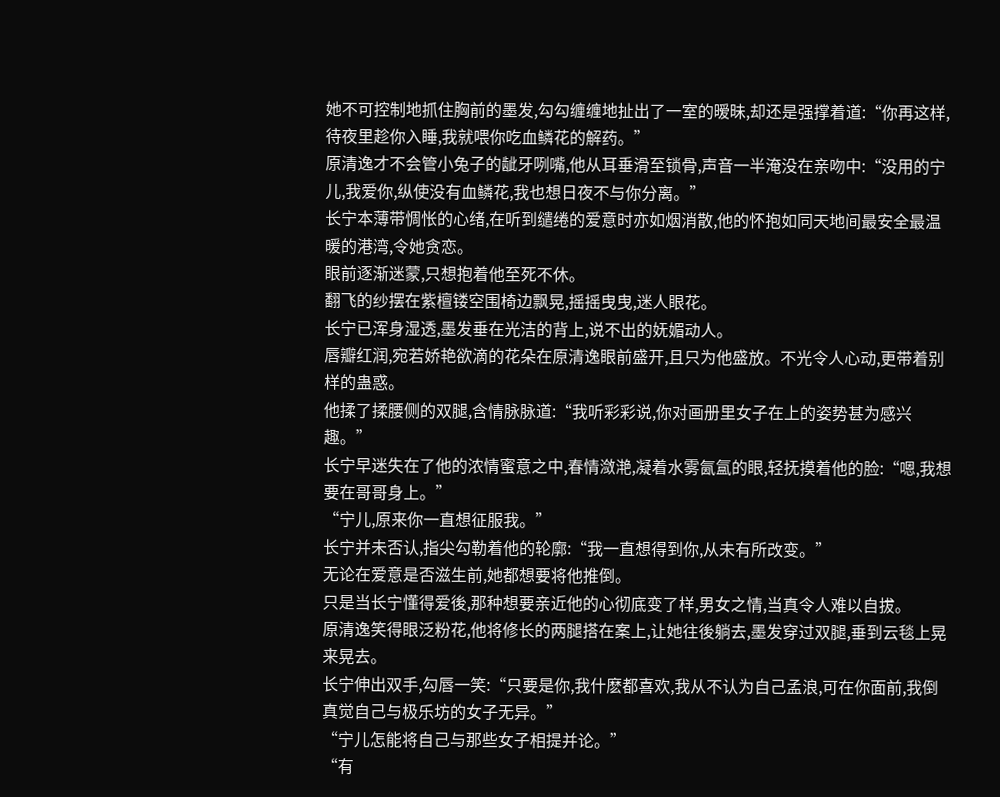她不可控制地抓住胸前的墨发,勾勾缠缠地扯出了一室的暧昧,却还是强撑着道:“你再这样,待夜里趁你入睡,我就喂你吃血鳞花的解药。”
原清逸才不会管小兔子的龇牙咧嘴,他从耳垂滑至锁骨,声音一半淹没在亲吻中:“没用的宁儿,我爱你,纵使没有血鳞花,我也想日夜不与你分离。”
长宁本薄带惆怅的心绪,在听到缱绻的爱意时亦如烟消散,他的怀抱如同天地间最安全最温暖的港湾,令她贪恋。
眼前逐渐迷蒙,只想抱着他至死不休。
翻飞的纱摆在紫檀镂空围椅边飘晃,摇摇曳曳,迷人眼花。
长宁已浑身湿透,墨发垂在光洁的背上,说不出的妩媚动人。
唇瓣红润,宛若娇艳欲滴的花朵在原清逸眼前盛开,且只为他盛放。不光令人心动,更带着别样的蛊惑。
他揉了揉腰侧的双腿,含情脉脉道:“我听彩彩说,你对画册里女子在上的姿势甚为感兴趣。”
长宁早迷失在了他的浓情蜜意之中,春情潋滟,凝着水雾氤氲的眼,轻抚摸着他的脸:“嗯,我想要在哥哥身上。”
“宁儿,原来你一直想征服我。”
长宁并未否认,指尖勾勒着他的轮廓:“我一直想得到你,从未有所改变。”
无论在爱意是否滋生前,她都想要将他推倒。
只是当长宁懂得爱後,那种想要亲近他的心彻底变了样,男女之情,当真令人难以自拔。
原清逸笑得眼泛粉花,他将修长的两腿搭在案上,让她往後躺去,墨发穿过双腿,垂到云毯上晃来晃去。
长宁伸出双手,勾唇一笑:“只要是你,我什麽都喜欢,我从不认为自己孟浪,可在你面前,我倒真觉自己与极乐坊的女子无异。”
“宁儿怎能将自己与那些女子相提并论。”
“有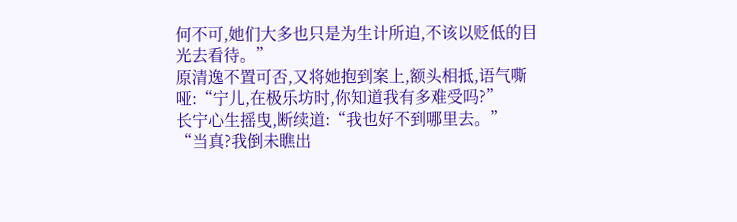何不可,她们大多也只是为生计所迫,不该以贬低的目光去看待。”
原清逸不置可否,又将她抱到案上,额头相抵,语气嘶哑:“宁儿,在极乐坊时,你知道我有多难受吗?”
长宁心生摇曳,断续道:“我也好不到哪里去。”
“当真?我倒未瞧出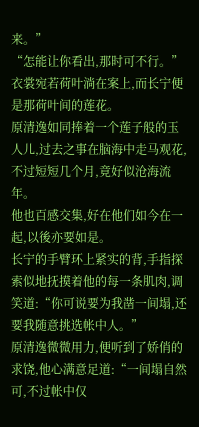来。”
“怎能让你看出,那时可不行。”
衣裳宛若荷叶淌在案上,而长宁便是那荷叶间的莲花。
原清逸如同捧着一个莲子般的玉人儿,过去之事在脑海中走马观花,不过短短几个月,竟好似沧海流年。
他也百感交集,好在他们如今在一起,以後亦要如是。
长宁的手臂环上紧实的背,手指探索似地抚摸着他的每一条肌肉,调笑道:“你可说要为我凿一间塌,还要我随意挑选帐中人。”
原清逸微微用力,便听到了娇俏的求饶,他心满意足道:“一间塌自然可,不过帐中仅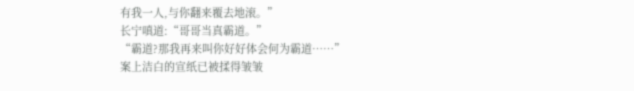有我一人,与你翻来覆去地滚。”
长宁嗔道:“哥哥当真霸道。”
“霸道?那我再来叫你好好体会何为霸道……”
案上洁白的宣纸已被揉得皱皱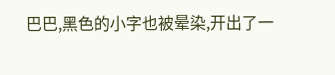巴巴,黑色的小字也被晕染,开出了一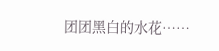团团黑白的水花……